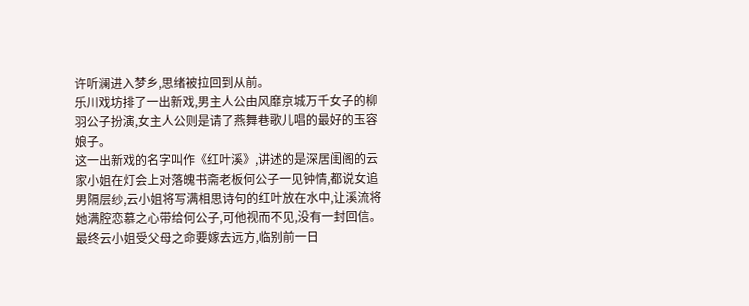许听澜进入梦乡,思绪被拉回到从前。
乐川戏坊排了一出新戏,男主人公由风靡京城万千女子的柳羽公子扮演,女主人公则是请了燕舞巷歌儿唱的最好的玉容娘子。
这一出新戏的名字叫作《红叶溪》,讲述的是深居闺阁的云家小姐在灯会上对落魄书斋老板何公子一见钟情,都说女追男隔层纱,云小姐将写满相思诗句的红叶放在水中,让溪流将她满腔恋慕之心带给何公子,可他视而不见,没有一封回信。
最终云小姐受父母之命要嫁去远方,临别前一日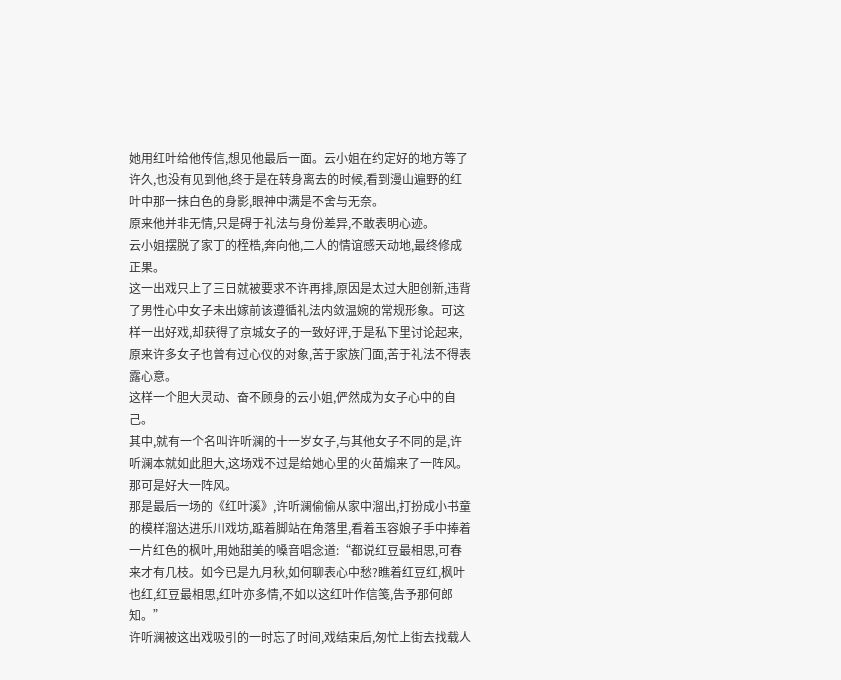她用红叶给他传信,想见他最后一面。云小姐在约定好的地方等了许久,也没有见到他,终于是在转身离去的时候,看到漫山遍野的红叶中那一抹白色的身影,眼神中满是不舍与无奈。
原来他并非无情,只是碍于礼法与身份差异,不敢表明心迹。
云小姐摆脱了家丁的桎梏,奔向他,二人的情谊感天动地,最终修成正果。
这一出戏只上了三日就被要求不许再排,原因是太过大胆创新,违背了男性心中女子未出嫁前该遵循礼法内敛温婉的常规形象。可这样一出好戏,却获得了京城女子的一致好评,于是私下里讨论起来,原来许多女子也曾有过心仪的对象,苦于家族门面,苦于礼法不得表露心意。
这样一个胆大灵动、奋不顾身的云小姐,俨然成为女子心中的自己。
其中,就有一个名叫许听澜的十一岁女子,与其他女子不同的是,许听澜本就如此胆大,这场戏不过是给她心里的火苗煽来了一阵风。
那可是好大一阵风。
那是最后一场的《红叶溪》,许听澜偷偷从家中溜出,打扮成小书童的模样溜达进乐川戏坊,踮着脚站在角落里,看着玉容娘子手中捧着一片红色的枫叶,用她甜美的嗓音唱念道:“都说红豆最相思,可春来才有几枝。如今已是九月秋,如何聊表心中愁?瞧着红豆红,枫叶也红,红豆最相思,红叶亦多情,不如以这红叶作信笺,告予那何郎知。”
许听澜被这出戏吸引的一时忘了时间,戏结束后,匆忙上街去找载人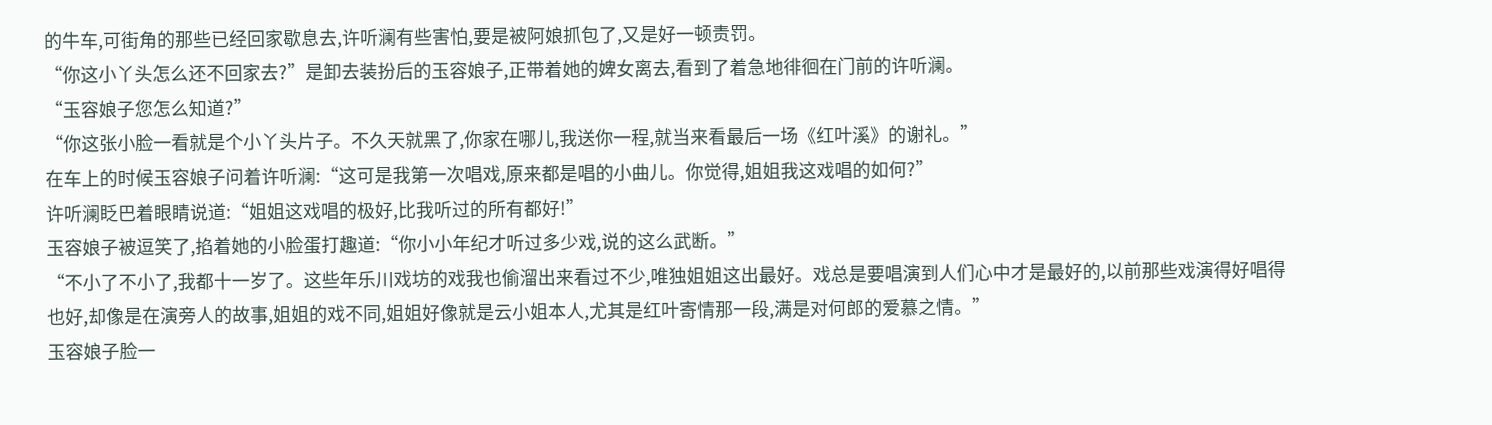的牛车,可街角的那些已经回家歇息去,许听澜有些害怕,要是被阿娘抓包了,又是好一顿责罚。
“你这小丫头怎么还不回家去?”是卸去装扮后的玉容娘子,正带着她的婢女离去,看到了着急地徘徊在门前的许听澜。
“玉容娘子您怎么知道?”
“你这张小脸一看就是个小丫头片子。不久天就黑了,你家在哪儿,我送你一程,就当来看最后一场《红叶溪》的谢礼。”
在车上的时候玉容娘子问着许听澜:“这可是我第一次唱戏,原来都是唱的小曲儿。你觉得,姐姐我这戏唱的如何?”
许听澜眨巴着眼睛说道:“姐姐这戏唱的极好,比我听过的所有都好!”
玉容娘子被逗笑了,掐着她的小脸蛋打趣道:“你小小年纪才听过多少戏,说的这么武断。”
“不小了不小了,我都十一岁了。这些年乐川戏坊的戏我也偷溜出来看过不少,唯独姐姐这出最好。戏总是要唱演到人们心中才是最好的,以前那些戏演得好唱得也好,却像是在演旁人的故事,姐姐的戏不同,姐姐好像就是云小姐本人,尤其是红叶寄情那一段,满是对何郎的爱慕之情。”
玉容娘子脸一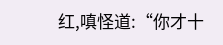红,嗔怪道:“你才十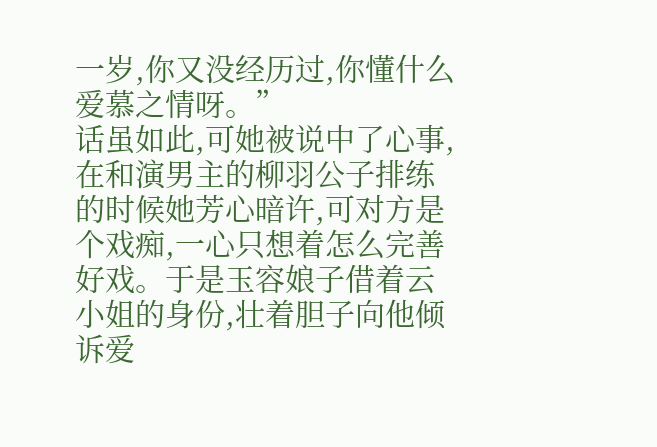一岁,你又没经历过,你懂什么爱慕之情呀。”
话虽如此,可她被说中了心事,在和演男主的柳羽公子排练的时候她芳心暗许,可对方是个戏痴,一心只想着怎么完善好戏。于是玉容娘子借着云小姐的身份,壮着胆子向他倾诉爱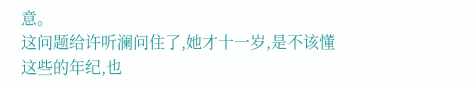意。
这问题给许听澜问住了,她才十一岁,是不该懂这些的年纪,也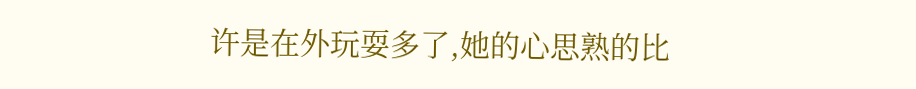许是在外玩耍多了,她的心思熟的比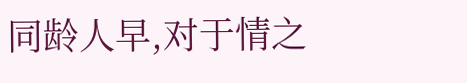同龄人早,对于情之